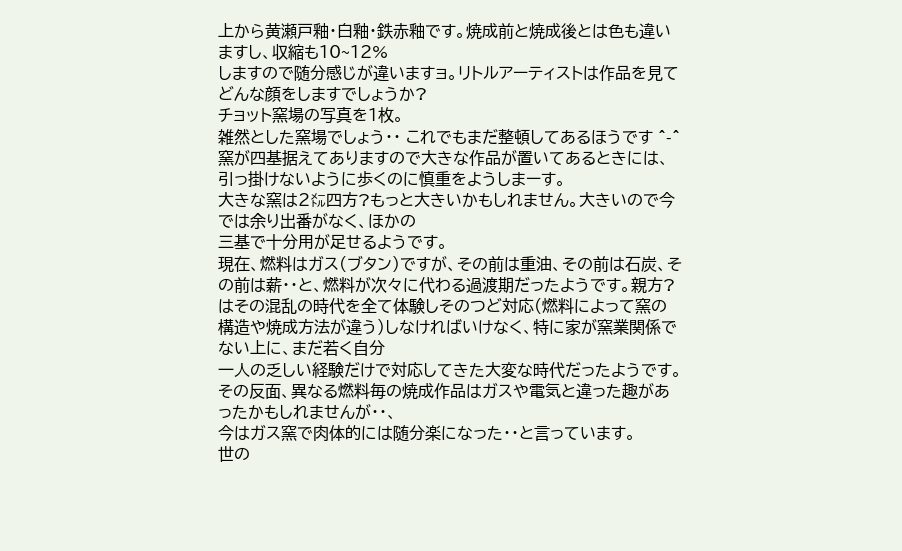上から黄瀬戸釉・白釉・鉄赤釉です。焼成前と焼成後とは色も違いますし、収縮も10~12%
しますので随分感じが違いますョ。リトルアーティストは作品を見てどんな顔をしますでしょうか?
チョット窯場の写真を1枚。
雑然とした窯場でしょう・・ これでもまだ整頓してあるほうです ^-^ 窯が四基据えてありますので大きな作品が置いてあるときには、引っ掛けないように歩くのに慎重をようしまーす。
大きな窯は2㍍四方?もっと大きいかもしれません。大きいので今では余り出番がなく、ほかの
三基で十分用が足せるようです。
現在、燃料はガス(ブタン)ですが、その前は重油、その前は石炭、その前は薪・・と、燃料が次々に代わる過渡期だったようです。親方?はその混乱の時代を全て体験しそのつど対応(燃料によって窯の構造や焼成方法が違う)しなければいけなく、特に家が窯業関係でない上に、まだ若く自分
一人の乏しい経験だけで対応してきた大変な時代だったようです。
その反面、異なる燃料毎の焼成作品はガスや電気と違った趣があったかもしれませんが・・、
今はガス窯で肉体的には随分楽になった・・と言っています。
世の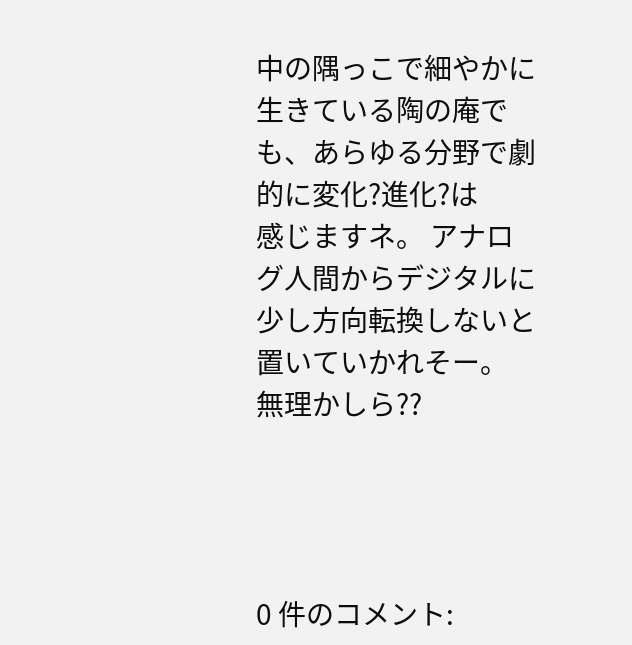中の隅っこで細やかに生きている陶の庵でも、あらゆる分野で劇的に変化?進化?は
感じますネ。 アナログ人間からデジタルに少し方向転換しないと置いていかれそー。
無理かしら??




0 件のコメント: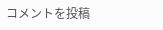コメントを投稿